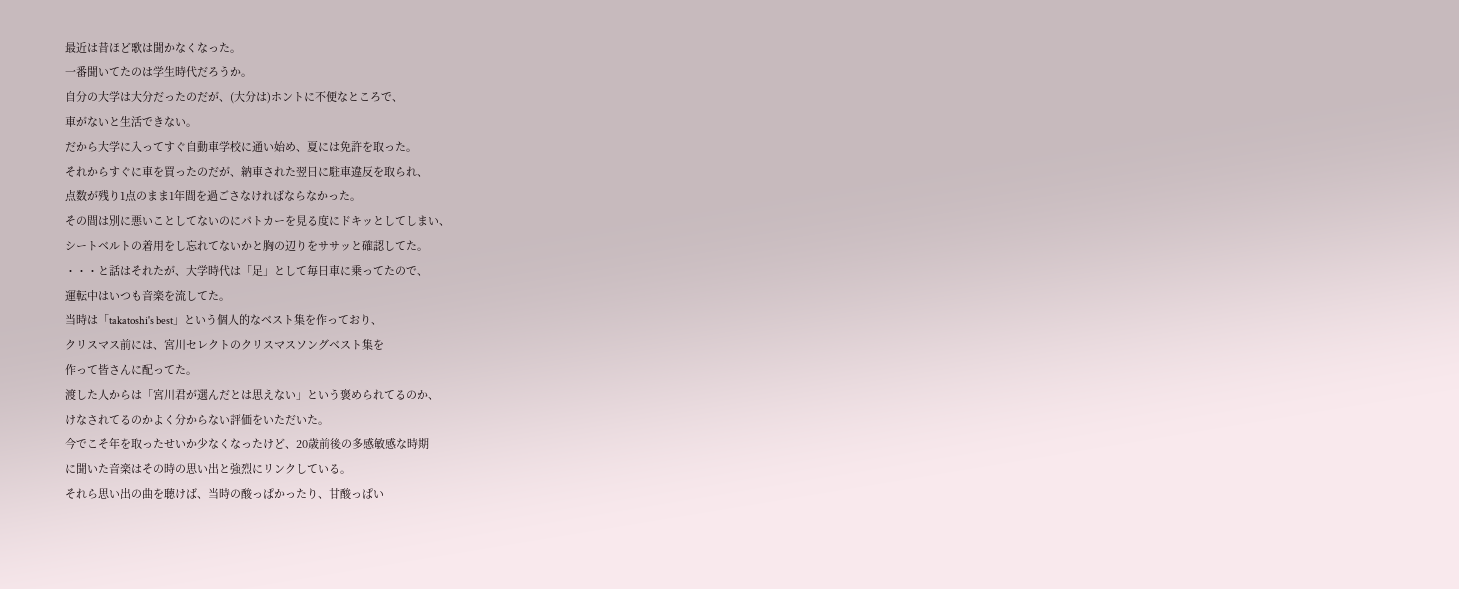最近は昔ほど歌は聞かなくなった。
一番聞いてたのは学生時代だろうか。
自分の大学は大分だったのだが、(大分は)ホントに不便なところで、
車がないと生活できない。
だから大学に入ってすぐ自動車学校に通い始め、夏には免許を取った。
それからすぐに車を買ったのだが、納車された翌日に駐車違反を取られ、
点数が残り1点のまま1年間を過ごさなければならなかった。
その間は別に悪いことしてないのにパトカーを見る度にドキッとしてしまい、
シートベルトの着用をし忘れてないかと胸の辺りをササッと確認してた。
・・・と話はそれたが、大学時代は「足」として毎日車に乗ってたので、
運転中はいつも音楽を流してた。
当時は「takatoshi's best」という個人的なベスト集を作っており、
クリスマス前には、宮川セレクトのクリスマスソングベスト集を
作って皆さんに配ってた。
渡した人からは「宮川君が選んだとは思えない」という褒められてるのか、
けなされてるのかよく分からない評価をいただいた。
今でこそ年を取ったせいか少なくなったけど、20歳前後の多感敏感な時期
に聞いた音楽はその時の思い出と強烈にリンクしている。
それら思い出の曲を聴けば、当時の酸っぱかったり、甘酸っぱい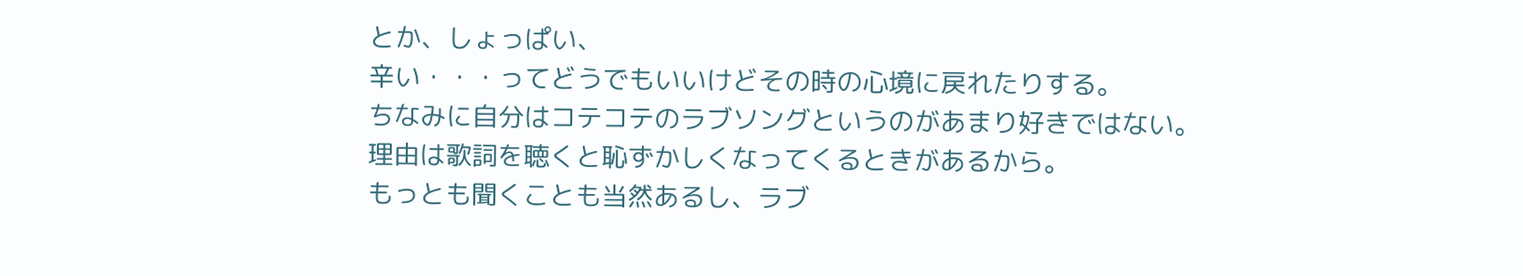とか、しょっぱい、
辛い・・・ってどうでもいいけどその時の心境に戻れたりする。
ちなみに自分はコテコテのラブソングというのがあまり好きではない。
理由は歌詞を聴くと恥ずかしくなってくるときがあるから。
もっとも聞くことも当然あるし、ラブ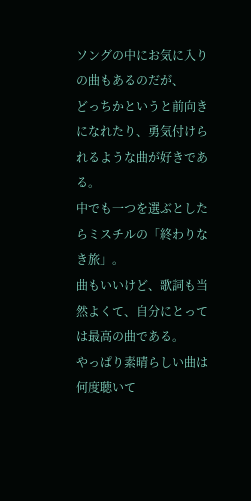ソングの中にお気に入りの曲もあるのだが、
どっちかというと前向きになれたり、勇気付けられるような曲が好きである。
中でも一つを選ぶとしたらミスチルの「終わりなき旅」。
曲もいいけど、歌詞も当然よくて、自分にとっては最高の曲である。
やっぱり素晴らしい曲は何度聴いて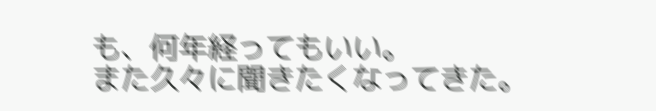も、何年経ってもいい。
また久々に聞きたくなってきた。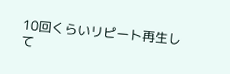10回くらいリピート再生して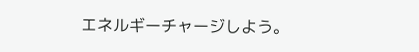エネルギーチャージしよう。